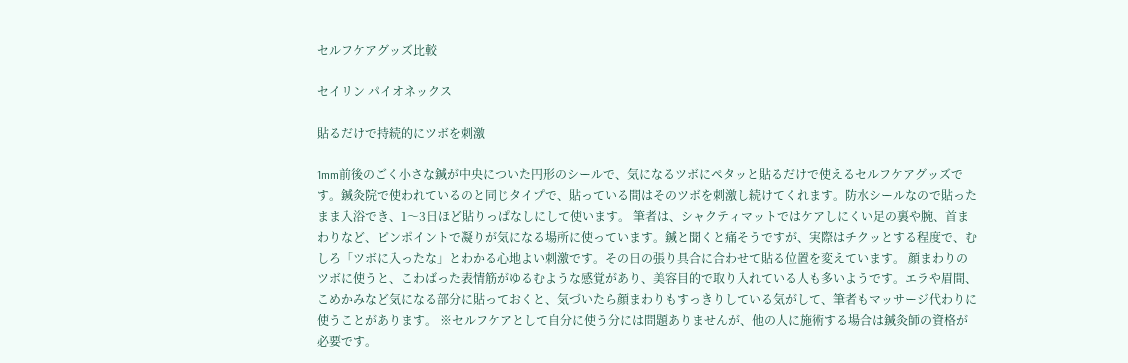セルフケアグッズ比較

セイリン パイオネックス

貼るだけで持続的にツボを刺激

1mm前後のごく小さな鍼が中央についた円形のシールで、気になるツボにペタッと貼るだけで使えるセルフケアグッズです。鍼灸院で使われているのと同じタイプで、貼っている間はそのツボを刺激し続けてくれます。防水シールなので貼ったまま入浴でき、1〜3日ほど貼りっぱなしにして使います。 筆者は、シャクティマットではケアしにくい足の裏や腕、首まわりなど、ピンポイントで凝りが気になる場所に使っています。鍼と聞くと痛そうですが、実際はチクッとする程度で、むしろ「ツボに入ったな」とわかる心地よい刺激です。その日の張り具合に合わせて貼る位置を変えています。 顔まわりのツボに使うと、こわばった表情筋がゆるむような感覚があり、美容目的で取り入れている人も多いようです。エラや眉間、こめかみなど気になる部分に貼っておくと、気づいたら顔まわりもすっきりしている気がして、筆者もマッサージ代わりに使うことがあります。 ※セルフケアとして自分に使う分には問題ありませんが、他の人に施術する場合は鍼灸師の資格が必要です。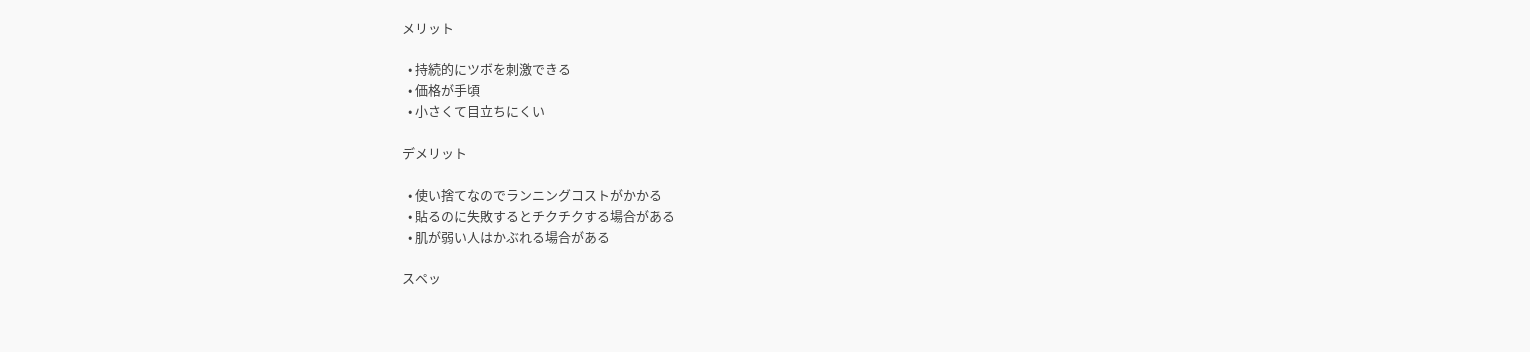メリット

  • 持続的にツボを刺激できる
  • 価格が手頃
  • 小さくて目立ちにくい

デメリット

  • 使い捨てなのでランニングコストがかかる
  • 貼るのに失敗するとチクチクする場合がある
  • 肌が弱い人はかぶれる場合がある

スペッ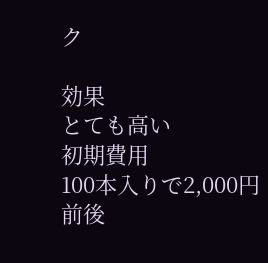ク

効果
とても高い
初期費用
100本入りで2,000円前後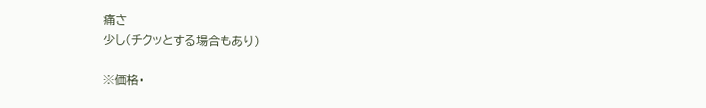痛さ
少し(チクッとする場合もあり)

※価格・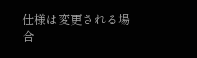仕様は変更される場合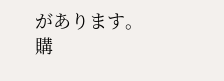があります。購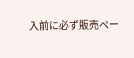入前に必ず販売ペー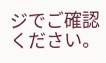ジでご確認ください。